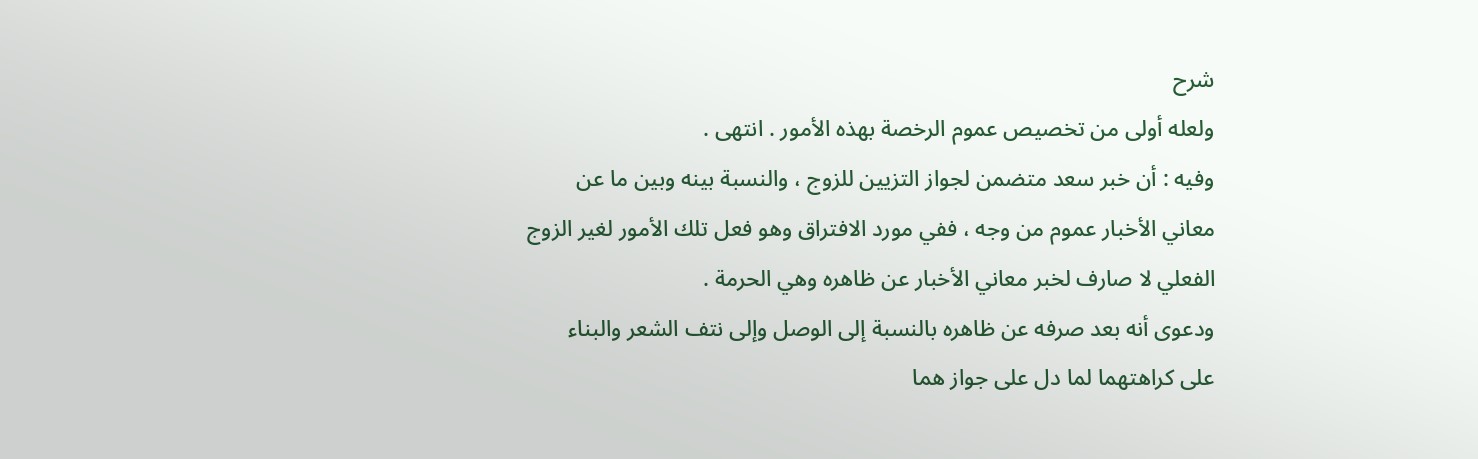شرح
ولعله أولى من تخصيص عموم الرخصة بهذه الأمور . انتهى .
وفيه : أن خبر سعد متضمن لجواز التزيين للزوج ، والنسبة بينه وبين ما عن
معاني الأخبار عموم من وجه ، ففي مورد الافتراق وهو فعل تلك الأمور لغير الزوج
الفعلي لا صارف لخبر معاني الأخبار عن ظاهره وهي الحرمة .
ودعوى أنه بعد صرفه عن ظاهره بالنسبة إلى الوصل وإلى نتف الشعر والبناء
على كراهتهما لما دل على جواز هما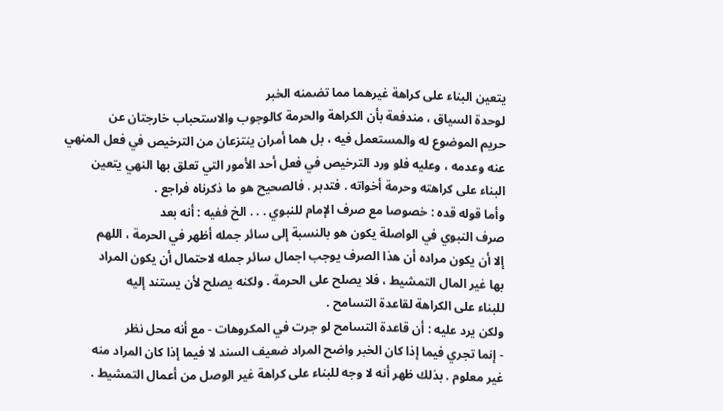يتعين البناء على كراهة غيرهما مما تضمنه الخبر
لوحدة السياق ، مندفعة بأن الكراهة والحرمة كالوجوب والاستحباب خارجتان عن
حريم الموضوع له والمستعمل فيه ، بل هما أمران ينتزعان من الترخيص في فعل المنهي
عنه وعدمه ، وعليه فلو ورد الترخيص في فعل أحد الأمور التي تعلق بها النهي يتعين
البناء على كراهته وحرمة أخواته . فتدبر . فالصحيح هو ما ذكرناه فراجع .
وأما قوله قده : خصوصا مع صرف الإمام للنبوي . . . الخ ففيه : أنه بعد
صرف النبوي في الواصلة يكون هو بالنسبة إلى سائر جمله أظهر في الحرمة ، اللهم
إلا أن يكون مراده أن هذا الصرف يوجب اجمال سائر جمله لاحتمال أن يكون المراد
بها غير المال التمشيط ، فلا يصلح على الحرمة . ولكنه يصلح لأن يستند إليه
للبناء على الكراهة لقاعدة التسامح .
ولكن يرد عليه : أن قاعدة التسامح لو جرت في المكروهات - مع أنه محل نظر
- إنما تجري فيما إذا كان الخبر واضح المراد ضعيف السند لا فيما إذا كان المراد منه
غير معلوم . بذلك ظهر أنه لا وجه للبناء على كراهة غير الوصل من أعمال التمشيط .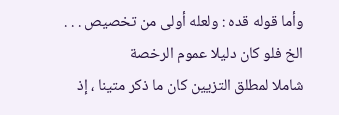وأما قوله قده : ولعله أولى من تخصيص . . . الخ فلو كان دليلا عموم الرخصة
شاملا لمطلق التزيين كان ما ذكر متينا ، إذ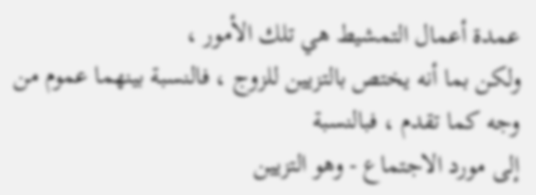عمدة أعمال التمشيط هي تلك الأمور ،
ولكن بما أنه يختص بالتزيين للزوج ، فالنسبة بينهما عموم من وجه كما تقدم ، فبالنسبة
إلى مورد الاجتماع - وهو التزيين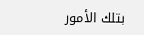بتلك الأمور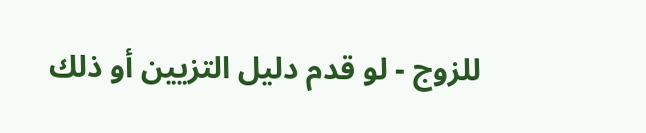للزوج - لو قدم دليل التزيين أو ذلك